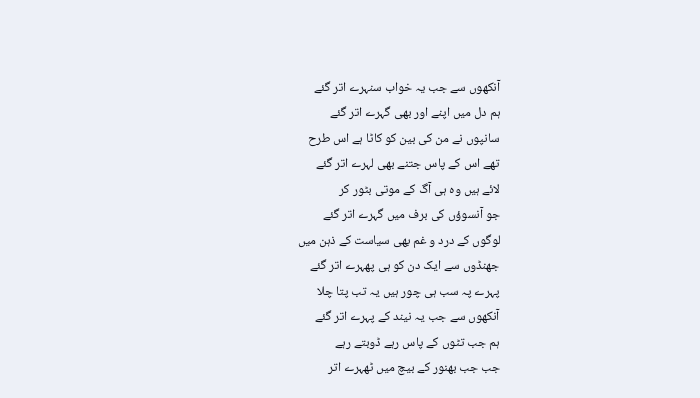آنکھوں سے جب یہ خواب سنہرے اتر گئے
ہم دل میں اپنے اور بھی گہرے اتر گئے
سانپوں نے من کی بین کو کاٹا ہے اس طرح
تھے اس کے پاس جتنے بھی لہرے اتر گئے
لائے ہیں وہ ہی آگ کے موتی بٹور کر
جو آنسوؤں کی برف میں گہرے اتر گئے
لوگوں کے درد و غم بھی سیاست کے ذہن میں
جھنڈوں سے ایک دن کو ہی پھہرے اتر گئے
پہرے پہ سب ہی چور ہیں یہ تب پتا چلا
آنکھوں سے جب یہ نیند کے پہرے اتر گئے
ہم جب تٹوں کے پاس رہے ڈوبتے رہے
جب جب بھنور کے بیچ میں ٹھہرے اتر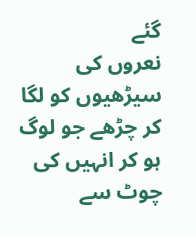گئے
نعروں کی سیڑھیوں کو لگا کر چڑھے جو لوگ
ہو کر انہیں کی چوٹ سے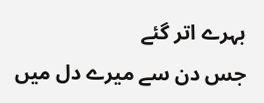بہرے اتر گئے
جس دن سے میرے دل میں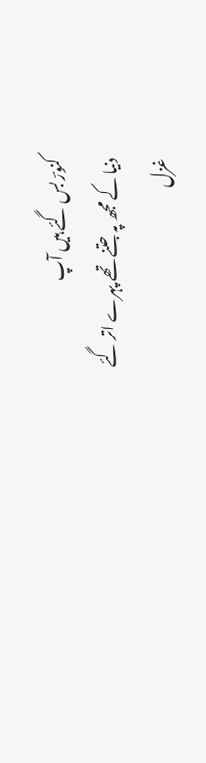کنورؔ بس گئے ہیں آپ
دنیا کے مجھ پہ جتنے تھے پہرے اتر گئے
غزل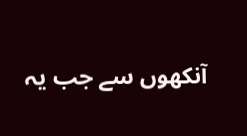آنکھوں سے جب یہ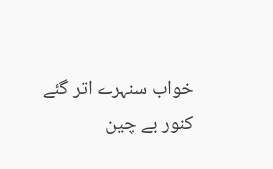خواب سنہرے اتر گئے
کنور بے چین